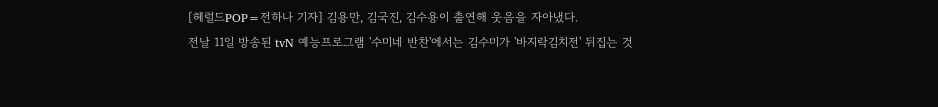[헤럴드POP=전하나 기자] 김용만, 김국진, 김수용이 출연해 웃음을 자아냈다.
전날 11일 방송된 tvN 예능프로그램 '수미네 반찬'에서는 김수미가 '바지락김치전' 뒤집는 것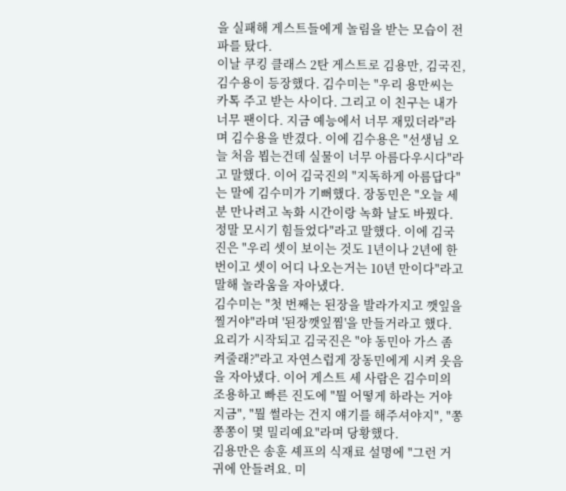을 실패해 게스트들에게 놀림을 받는 모습이 전파를 탔다.
이날 쿠킹 클래스 2탄 게스트로 김용만, 김국진, 김수용이 등장했다. 김수미는 "우리 용만씨는 카톡 주고 받는 사이다. 그리고 이 친구는 내가 너무 팬이다. 지금 예능에서 너무 재밌더라"라며 김수용을 반겼다. 이에 김수용은 "선생님 오늘 처음 뵙는건데 실물이 너무 아름다우시다"라고 말했다. 이어 김국진의 "지독하게 아름답다"는 말에 김수미가 기뻐했다. 장동민은 "오늘 세분 만나려고 녹화 시간이랑 녹화 날도 바꿨다. 정말 모시기 힘들었다"라고 말했다. 이에 김국진은 "우리 셋이 보이는 것도 1년이나 2년에 한번이고 셋이 어디 나오는거는 10년 만이다"라고 말해 놀라움을 자아냈다.
김수미는 "첫 번째는 된장을 발라가지고 깻잎을 찔거야"라며 '된장깻잎찜'을 만들거라고 했다. 요리가 시작되고 김국진은 "야 동민아 가스 좀 켜줄래?"라고 자연스럽게 장동민에게 시켜 웃음을 자아냈다. 이어 게스트 세 사람은 김수미의 조용하고 빠른 진도에 "뭘 어떻게 하라는 거야 지금", "뭘 썰라는 건지 얘기를 해주셔야지", "쫑쫑쫑이 몇 밀리예요"라며 당황했다.
김용만은 송훈 셰프의 식재료 설명에 "그런 거 귀에 안들려요. 미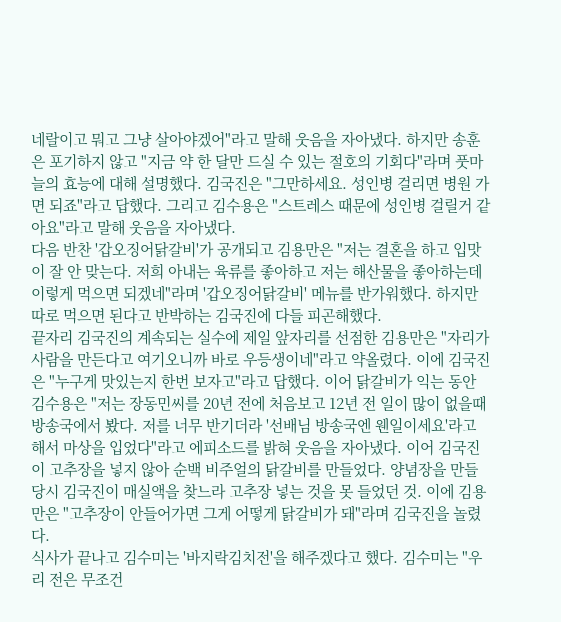네랄이고 뭐고 그냥 살아야겠어"라고 말해 웃음을 자아냈다. 하지만 송훈은 포기하지 않고 "지금 약 한 달만 드실 수 있는 절호의 기회다"라며 풋마늘의 효능에 대해 설명했다. 김국진은 "그만하세요. 성인병 걸리면 병원 가면 되죠"라고 답했다. 그리고 김수용은 "스트레스 때문에 성인병 걸릴거 같아요"라고 말해 웃음을 자아냈다.
다음 반찬 '갑오징어닭갈비'가 공개되고 김용만은 "저는 결혼을 하고 입맛이 잘 안 맞는다. 저희 아내는 육류를 좋아하고 저는 해산물을 좋아하는데 이렇게 먹으면 되겠네"라며 '갑오징어닭갈비' 메뉴를 반가워했다. 하지만 따로 먹으면 된다고 반박하는 김국진에 다들 피곤해했다.
끝자리 김국진의 계속되는 실수에 제일 앞자리를 선점한 김용만은 "자리가 사람을 만든다고 여기오니까 바로 우등생이네"라고 약올렸다. 이에 김국진은 "누구게 맛있는지 한번 보자고"라고 답했다. 이어 닭갈비가 익는 동안 김수용은 "저는 장동민씨를 20년 전에 처음보고 12년 전 일이 많이 없을때 방송국에서 봤다. 저를 너무 반기더라 '선배님 방송국엔 웬일이세요'라고 해서 마상을 입었다"라고 에피소드를 밝혀 웃음을 자아냈다. 이어 김국진이 고추장을 넣지 않아 순백 비주얼의 닭갈비를 만들었다. 양념장을 만들 당시 김국진이 매실액을 찾느라 고추장 넣는 것을 못 들었던 것. 이에 김용만은 "고추장이 안들어가면 그게 어떻게 닭갈비가 돼"라며 김국진을 놀렸다.
식사가 끝나고 김수미는 '바지락김치전'을 해주겠다고 했다. 김수미는 "우리 전은 무조건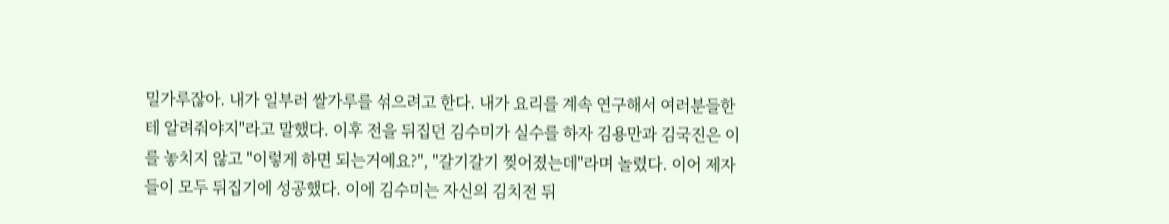밀가루잖아. 내가 일부러 쌀가루를 섞으려고 한다. 내가 요리를 계속 연구해서 여러분들한테 알려줘야지"라고 말했다. 이후 전을 뒤집던 김수미가 실수를 하자 김용만과 김국진은 이를 놓치지 않고 "이렇게 하면 되는거예요?", "갈기갈기 찢어졌는데"라며 놀렸다. 이어 제자들이 모두 뒤집기에 성공했다. 이에 김수미는 자신의 김치전 뒤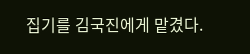집기를 김국진에게 맡겼다.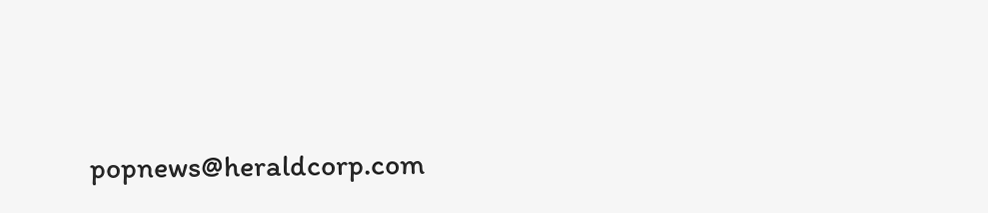popnews@heraldcorp.com